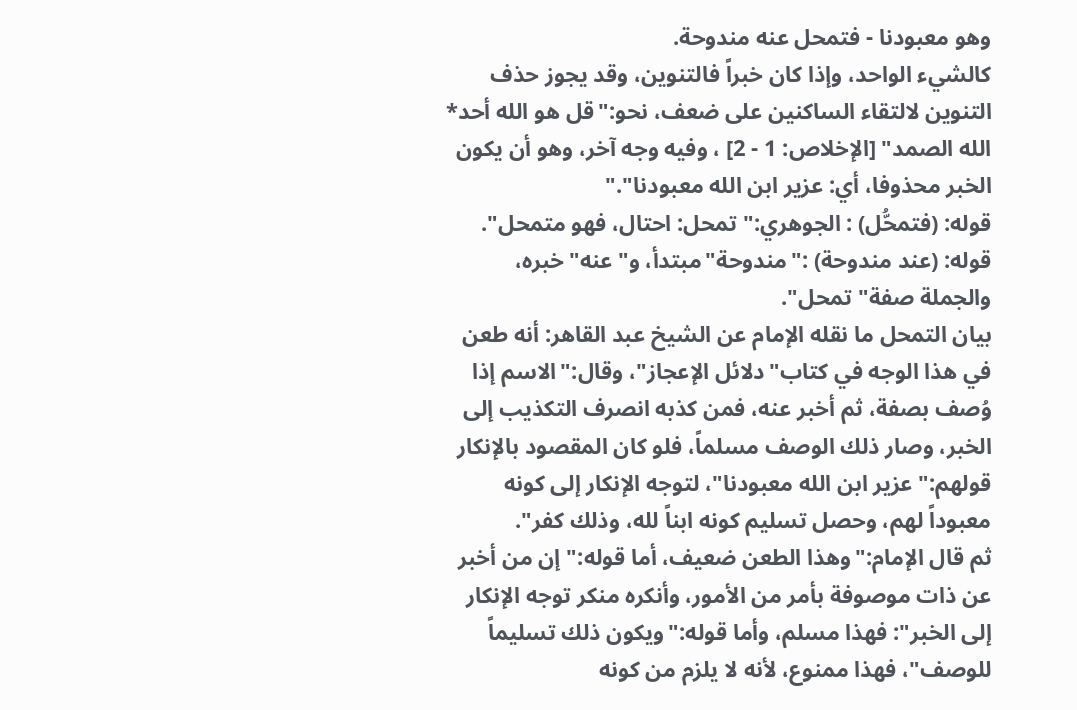وهو معبودنا - فتمحل عنه مندوحة.
كالشيء الواحد، وإذا كان خبراً فالتنوين، وقد يجوز حذف التنوين لالتقاء الساكنين على ضعف، نحو:"قل هو الله أحد* الله الصمد" [الإخلاص: 1 - 2] ، وفيه وجه آخر، وهو أن يكون الخبر محذوفا، أي: عزير ابن الله معبودنا"."
قوله: (فتمحُّل) : الجوهري:"تمحل: احتال، فهو متمحل".
قوله: (عند مندوحة) :"مندوحة"مبتدأ، و"عنه"خبره، والجملة صفة"تمحل".
بيان التمحل ما نقله الإمام عن الشيخ عبد القاهر: أنه طعن في هذا الوجه في كتاب"دلائل الإعجاز"، وقال:"الاسم إذا وُصف بصفة، ثم أخبر عنه، فمن كذبه انصرف التكذيب إلى الخبر، وصار ذلك الوصف مسلماً، فلو كان المقصود بالإنكار قولهم:"عزير ابن الله معبودنا"، لتوجه الإنكار إلى كونه معبوداً لهم، وحصل تسليم كونه ابناً لله، وذلك كفر".
ثم قال الإمام:"وهذا الطعن ضعيف، أما قوله:"إن من أخبر عن ذات موصوفة بأمر من الأمور، وأنكره منكر توجه الإنكار إلى الخبر": فهذا مسلم، وأما قوله:"ويكون ذلك تسليماً للوصف"، فهذا ممنوع، لأنه لا يلزم من كونه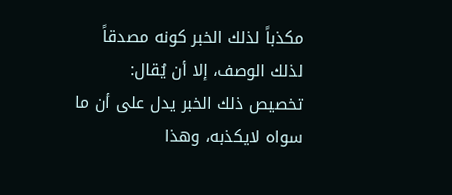مكذباً لذلك الخبر كونه مصدقاً لذلك الوصف، إلا أن يُقال: تخصيص ذلك الخبر يدل على أن ما سواه لايكذبه، وهذا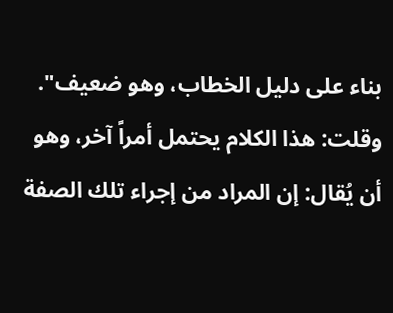بناء على دليل الخطاب، وهو ضعيف".
وقلت: هذا الكلام يحتمل أمراً آخر، وهو أن يُقال: إن المراد من إجراء تلك الصفة